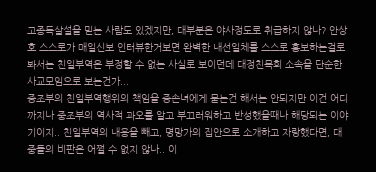고종독살설을 믿는 사람도 있겠지만, 대부분은 야사정도로 취급하지 않나? 안상호 스스로가 매일신보 인터뷰한거보면 완벽한 내선일체를 스스로 홍보하는걸로 봐서는 친일부역은 부정할 수 없는 사실로 보이던데 대정친목회 소속을 단순한 사교모임으로 보는건가...
증조부의 친일부역행위의 책임을 증손녀에게 묻는건 해서는 안되지만 이건 어디까지나 중조부의 역사적 과오를 알고 부끄러워하고 반성했을때나 해당되는 이야기이지.. 친일부역의 내용을 빼고, 명망가의 집안으로 소개하고 자랑했다면, 대중들의 비판은 어쩔 수 없지 않나.. 이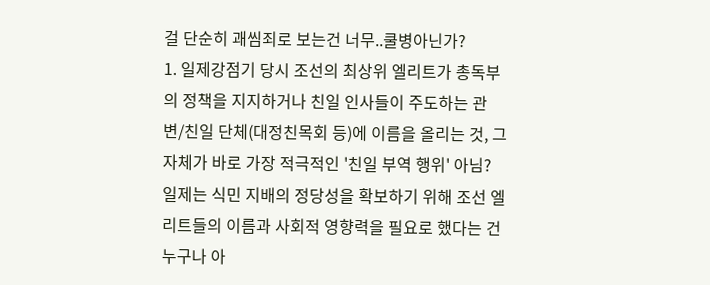걸 단순히 괘씸죄로 보는건 너무..쿨병아닌가?
1. 일제강점기 당시 조선의 최상위 엘리트가 총독부의 정책을 지지하거나 친일 인사들이 주도하는 관변/친일 단체(대정친목회 등)에 이름을 올리는 것, 그 자체가 바로 가장 적극적인 '친일 부역 행위' 아님? 일제는 식민 지배의 정당성을 확보하기 위해 조선 엘리트들의 이름과 사회적 영향력을 필요로 했다는 건 누구나 아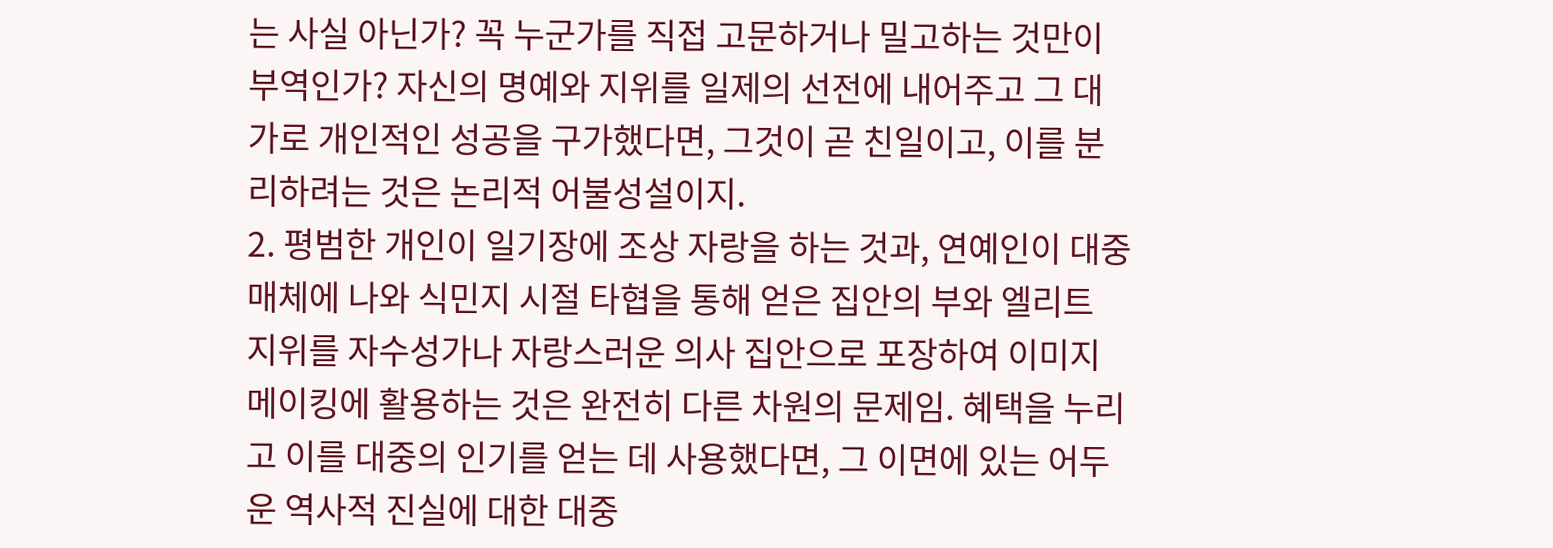는 사실 아닌가? 꼭 누군가를 직접 고문하거나 밀고하는 것만이 부역인가? 자신의 명예와 지위를 일제의 선전에 내어주고 그 대가로 개인적인 성공을 구가했다면, 그것이 곧 친일이고, 이를 분리하려는 것은 논리적 어불성설이지.
2. 평범한 개인이 일기장에 조상 자랑을 하는 것과, 연예인이 대중 매체에 나와 식민지 시절 타협을 통해 얻은 집안의 부와 엘리트 지위를 자수성가나 자랑스러운 의사 집안으로 포장하여 이미지 메이킹에 활용하는 것은 완전히 다른 차원의 문제임. 혜택을 누리고 이를 대중의 인기를 얻는 데 사용했다면, 그 이면에 있는 어두운 역사적 진실에 대한 대중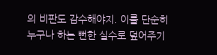의 비판도 감수해야지. 이를 단순히 누구나 하는 뻔한 실수로 덮어주기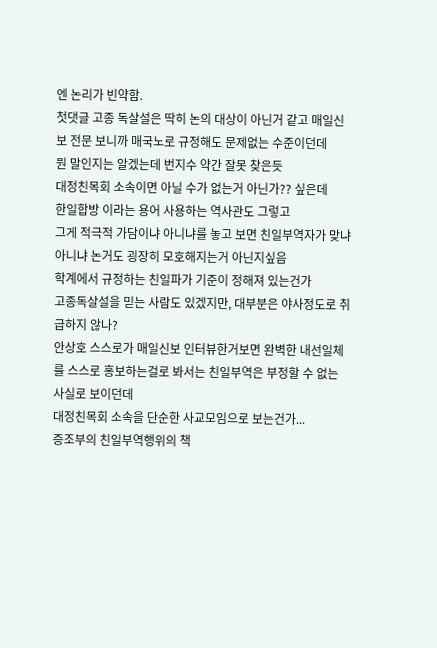엔 논리가 빈약함.
첫댓글 고종 독살설은 딱히 논의 대상이 아닌거 같고 매일신보 전문 보니까 매국노로 규정해도 문제없는 수준이던데
뭔 말인지는 알겠는데 번지수 약간 잘못 찾은듯
대정친목회 소속이면 아닐 수가 없는거 아닌가?? 싶은데
한일합방 이라는 용어 사용하는 역사관도 그렇고
그게 적극적 가담이냐 아니냐를 놓고 보면 친일부역자가 맞냐 아니냐 논거도 굉장히 모호해지는거 아닌지싶음
학계에서 규정하는 친일파가 기준이 정해져 있는건가
고종독살설을 믿는 사람도 있겠지만, 대부분은 야사정도로 취급하지 않나?
안상호 스스로가 매일신보 인터뷰한거보면 완벽한 내선일체를 스스로 홍보하는걸로 봐서는 친일부역은 부정할 수 없는 사실로 보이던데
대정친목회 소속을 단순한 사교모임으로 보는건가...
증조부의 친일부역행위의 책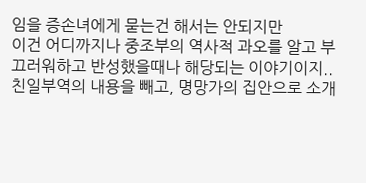임을 증손녀에게 묻는건 해서는 안되지만
이건 어디까지나 중조부의 역사적 과오를 알고 부끄러워하고 반성했을때나 해당되는 이야기이지..
친일부역의 내용을 빼고, 명망가의 집안으로 소개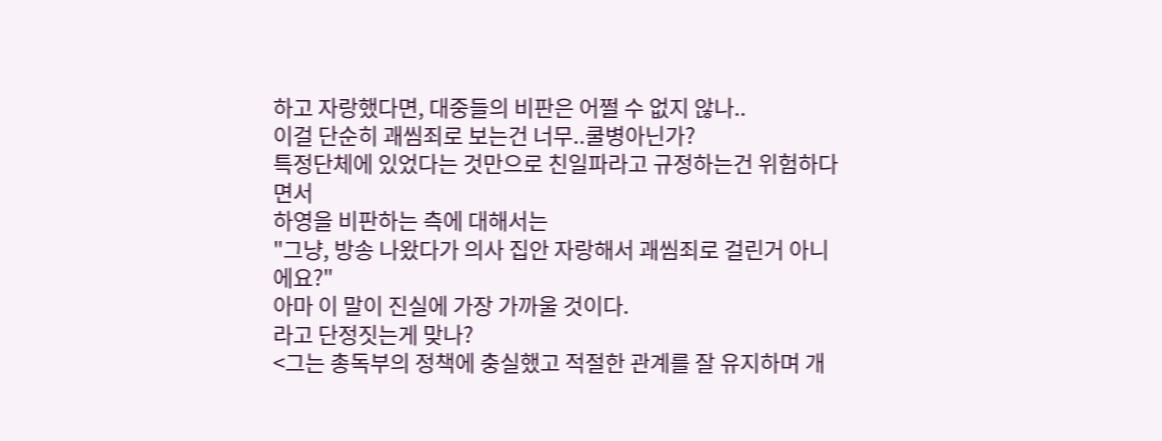하고 자랑했다면, 대중들의 비판은 어쩔 수 없지 않나..
이걸 단순히 괘씸죄로 보는건 너무..쿨병아닌가?
특정단체에 있었다는 것만으로 친일파라고 규정하는건 위험하다면서
하영을 비판하는 측에 대해서는
"그냥, 방송 나왔다가 의사 집안 자랑해서 괘씸죄로 걸린거 아니에요?"
아마 이 말이 진실에 가장 가까울 것이다.
라고 단정짓는게 맞나?
<그는 총독부의 정책에 충실했고 적절한 관계를 잘 유지하며 개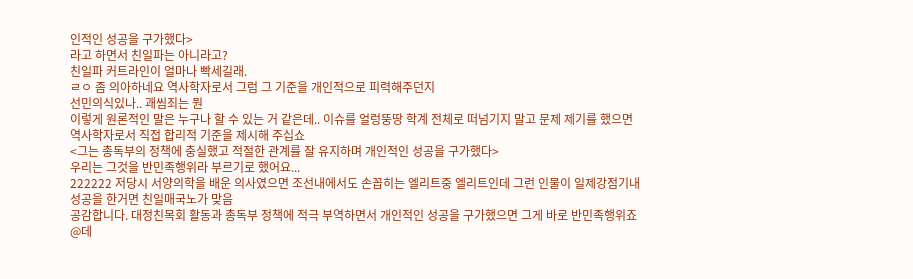인적인 성공을 구가했다>
라고 하면서 친일파는 아니라고?
친일파 커트라인이 얼마나 빡세길래.
ㄹㅇ 좀 의아하네요 역사학자로서 그럼 그 기준을 개인적으로 피력해주던지
선민의식있나.. 괘씸죄는 뭔
이렇게 원론적인 말은 누구나 할 수 있는 거 같은데.. 이슈를 얼렁뚱땅 학계 전체로 떠넘기지 말고 문제 제기를 했으면 역사학자로서 직접 합리적 기준을 제시해 주십쇼
<그는 총독부의 정책에 충실했고 적절한 관계를 잘 유지하며 개인적인 성공을 구가했다>
우리는 그것을 반민족행위라 부르기로 했어요...
222222 저당시 서양의학을 배운 의사였으면 조선내에서도 손꼽히는 엘리트중 엘리트인데 그런 인물이 일제강점기내 성공을 한거면 친일매국노가 맞음
공감합니다. 대정친목회 활동과 총독부 정책에 적극 부역하면서 개인적인 성공을 구가했으면 그게 바로 반민족행위죠
@데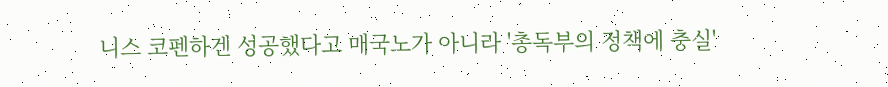니스 코펜하겐 성공했다고 매국노가 아니라 '총독부의 정책에 충실'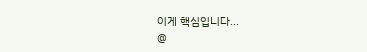이게 핵심입니다...
@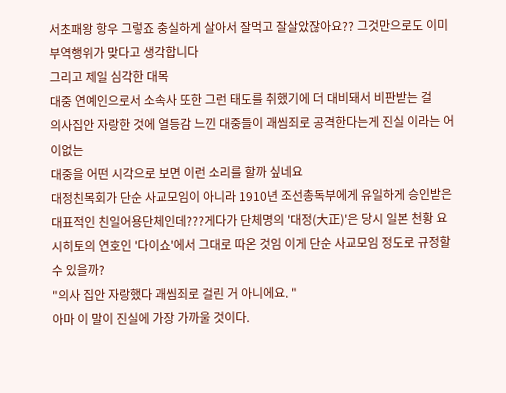서초패왕 항우 그렇죠 충실하게 살아서 잘먹고 잘살았잖아요?? 그것만으로도 이미 부역행위가 맞다고 생각합니다
그리고 제일 심각한 대목
대중 연예인으로서 소속사 또한 그런 태도를 취했기에 더 대비돼서 비판받는 걸
의사집안 자랑한 것에 열등감 느낀 대중들이 괘씸죄로 공격한다는게 진실 이라는 어이없는
대중을 어떤 시각으로 보면 이런 소리를 할까 싶네요
대정친목회가 단순 사교모임이 아니라 1910년 조선총독부에게 유일하게 승인받은 대표적인 친일어용단체인데???게다가 단체명의 '대정(大正)'은 당시 일본 천황 요시히토의 연호인 '다이쇼'에서 그대로 따온 것임 이게 단순 사교모임 정도로 규정할 수 있을까?
"의사 집안 자랑했다 괘씸죄로 걸린 거 아니에요. "
아마 이 말이 진실에 가장 가까울 것이다.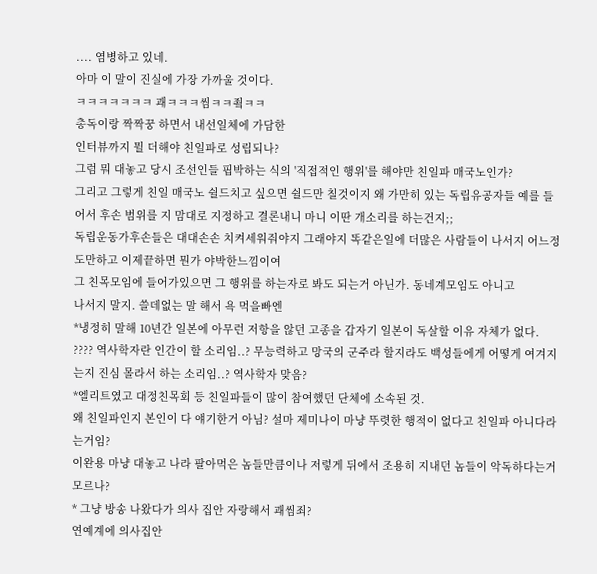.... 염병하고 있네.
아마 이 말이 진실에 가장 가까울 것이다.
ㅋㅋㅋㅋㅋㅋㅋ 괘ㅋㅋㅋ씸ㅋㅋ죜ㅋㅋ
총독이랑 짝짝꿍 하면서 내선일체에 가담한
인터뷰까지 뭘 더해야 친일파로 성립되나?
그럼 뭐 대놓고 당시 조선인들 핍박하는 식의 '직접적인 행위'를 해야만 친일파 매국노인가?
그리고 그렇게 친일 매국노 쉴드치고 싶으면 쉴드만 칠것이지 왜 가만히 있는 독립유공자들 예를 들어서 후손 범위를 지 맘대로 지정하고 결론내니 마니 이딴 개소리를 하는건지;;
독립운동가후손들은 대대손손 치켜세워줘야지 그래야지 똑같은일에 더많은 사람들이 나서지 어느정도만하고 이제끝하면 뭔가 야박한느낌이여
그 친목모임에 들어가있으면 그 행위를 하는자로 봐도 되는거 아닌가. 동네계모임도 아니고
나서지 말지. 쓸데없는 말 해서 욕 먹을빠엔
*냉정히 말해 10년간 일본에 아무런 저항을 않던 고종을 갑자기 일본이 독살할 이유 자체가 없다.
???? 역사학자란 인간이 할 소리임..? 무능력하고 망국의 군주라 할지라도 백성들에게 어떻게 여겨지는지 진심 몰라서 하는 소리임..? 역사학자 맞음?
*엘리트였고 대정친목회 등 친일파들이 많이 참여했던 단체에 소속된 것.
왜 친일파인지 본인이 다 얘기한거 아님? 설마 제미나이 마냥 뚜렷한 행적이 없다고 친일파 아니다라는거임?
이완용 마냥 대놓고 나라 팔아먹은 놈들만큼이나 저렇게 뒤에서 조용히 지내던 놈들이 악독하다는거 모르나?
* 그냥 방송 나왔다가 의사 집안 자랑해서 괘씸죄?
연예계에 의사집안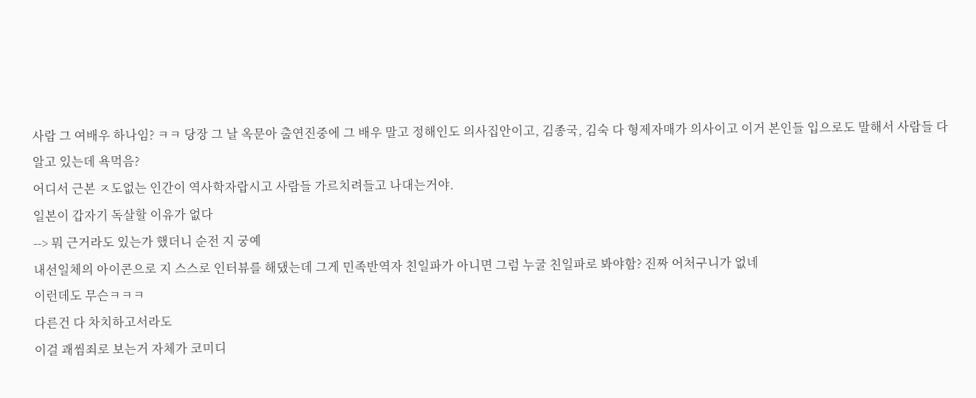사람 그 여배우 하나임? ㅋㅋ 당장 그 날 옥문아 출연진중에 그 배우 말고 정해인도 의사집안이고, 김종국, 김숙 다 형제자매가 의사이고 이거 본인들 입으로도 말해서 사람들 다 알고 있는데 욕먹음?
어디서 근본 ㅈ도없는 인간이 역사학자랍시고 사람들 가르치려들고 나대는거야.
일본이 갑자기 독살할 이유가 없다
--> 뭐 근거라도 있는가 했더니 순전 지 궁예
내선일체의 아이콘으로 지 스스로 인터뷰를 해댔는데 그게 민족반역자 친일파가 아니면 그럼 누굴 친일파로 봐야함? 진짜 어처구니가 없네
이런데도 무슨ㅋㅋㅋ
다른건 다 차치하고서라도
이걸 괘씸죄로 보는거 자체가 코미디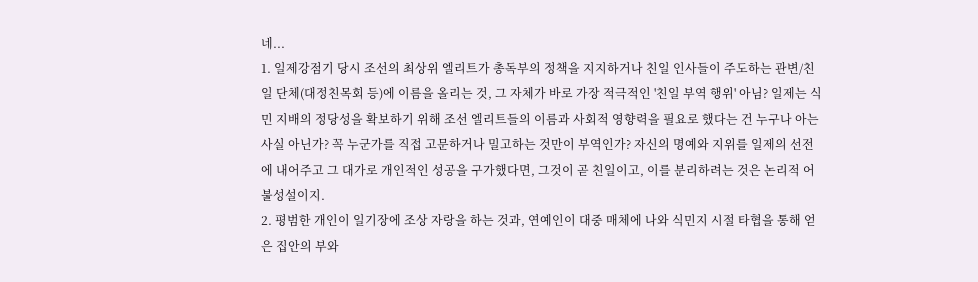네...
1. 일제강점기 당시 조선의 최상위 엘리트가 총독부의 정책을 지지하거나 친일 인사들이 주도하는 관변/친일 단체(대정친목회 등)에 이름을 올리는 것, 그 자체가 바로 가장 적극적인 '친일 부역 행위' 아님? 일제는 식민 지배의 정당성을 확보하기 위해 조선 엘리트들의 이름과 사회적 영향력을 필요로 했다는 건 누구나 아는 사실 아닌가? 꼭 누군가를 직접 고문하거나 밀고하는 것만이 부역인가? 자신의 명예와 지위를 일제의 선전에 내어주고 그 대가로 개인적인 성공을 구가했다면, 그것이 곧 친일이고, 이를 분리하려는 것은 논리적 어불성설이지.
2. 평범한 개인이 일기장에 조상 자랑을 하는 것과, 연예인이 대중 매체에 나와 식민지 시절 타협을 통해 얻은 집안의 부와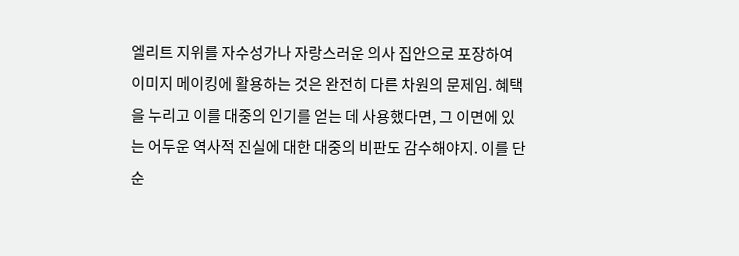엘리트 지위를 자수성가나 자랑스러운 의사 집안으로 포장하여 이미지 메이킹에 활용하는 것은 완전히 다른 차원의 문제임. 혜택을 누리고 이를 대중의 인기를 얻는 데 사용했다면, 그 이면에 있는 어두운 역사적 진실에 대한 대중의 비판도 감수해야지. 이를 단순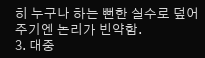히 누구나 하는 뻔한 실수로 덮어주기엔 논리가 빈약함.
3. 대중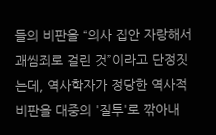들의 비판을 “의사 집안 자랑해서 괘씸죄로 걸린 것”이라고 단정짓는데, 역사학자가 정당한 역사적 비판을 대중의 '질투'로 깎아내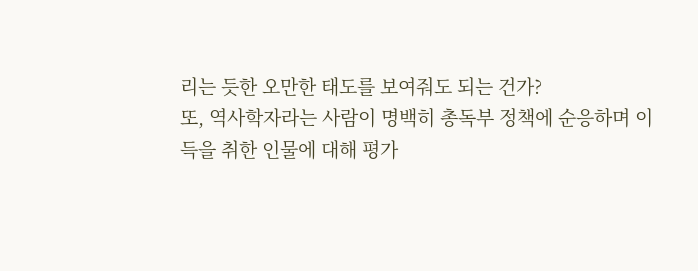리는 듯한 오만한 태도를 보여줘도 되는 건가?
또, 역사학자라는 사람이 명백히 총독부 정책에 순응하며 이득을 취한 인물에 대해 평가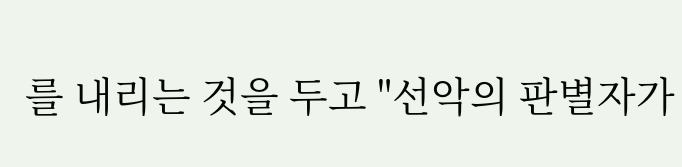를 내리는 것을 두고 "선악의 판별자가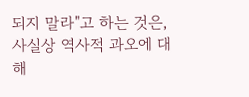되지 말라"고 하는 것은, 사실상 역사적 과오에 대해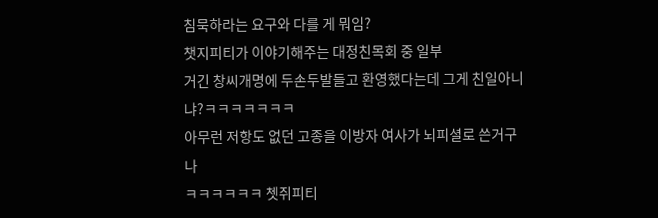침묵하라는 요구와 다를 게 뭐임?
챗지피티가 이야기해주는 대정친목회 중 일부
거긴 창씨개명에 두손두발들고 환영했다는데 그게 친일아니냐?ㅋㅋㅋㅋㅋㅋㅋ
아무런 저항도 없던 고종을 이방자 여사가 뇌피셜로 쓴거구나
ㅋㅋㅋㅋㅋㅋ 쳇쥐피티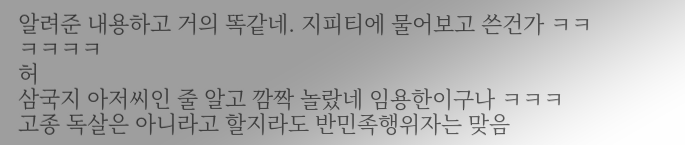알려준 내용하고 거의 똑같네. 지피티에 물어보고 쓴건가 ㅋㅋㅋㅋㅋㅋ
허
삼국지 아저씨인 줄 알고 깜짝 놀랐네 임용한이구나 ㅋㅋㅋ
고종 독살은 아니라고 할지라도 반민족행위자는 맞음